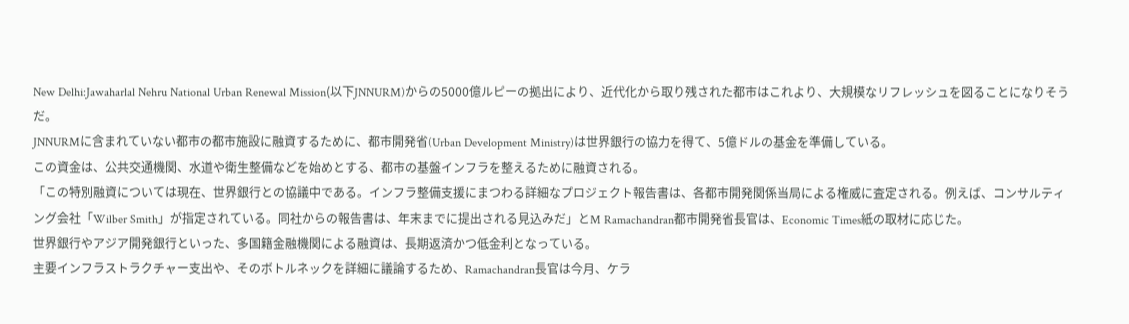New Delhi:Jawaharlal Nehru National Urban Renewal Mission(以下JNNURM)からの5000億ルピーの拠出により、近代化から取り残された都市はこれより、大規模なリフレッシュを図ることになりそうだ。
JNNURMに含まれていない都市の都市施設に融資するために、都市開発省(Urban Development Ministry)は世界銀行の協力を得て、5億ドルの基金を準備している。
この資金は、公共交通機関、水道や衛生整備などを始めとする、都市の基盤インフラを整えるために融資される。
「この特別融資については現在、世界銀行との協議中である。インフラ整備支援にまつわる詳細なプロジェクト報告書は、各都市開発関係当局による権威に査定される。例えば、コンサルティング会社「Wilber Smith」が指定されている。同社からの報告書は、年末までに提出される見込みだ」とM Ramachandran都市開発省長官は、Economic Times紙の取材に応じた。
世界銀行やアジア開発銀行といった、多国籍金融機関による融資は、長期返済かつ低金利となっている。
主要インフラストラクチャー支出や、そのボトルネックを詳細に議論するため、Ramachandran長官は今月、ケラ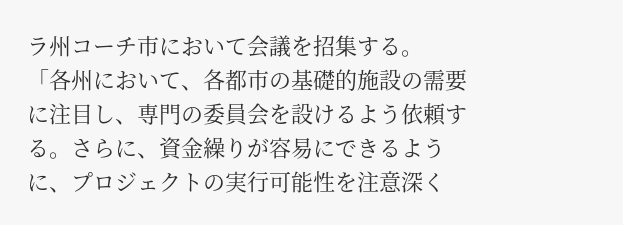ラ州コーチ市において会議を招集する。
「各州において、各都市の基礎的施設の需要に注目し、専門の委員会を設けるよう依頼する。さらに、資金繰りが容易にできるように、プロジェクトの実行可能性を注意深く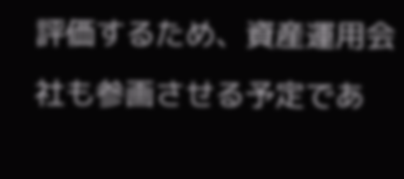評価するため、資産運用会社も参画させる予定であ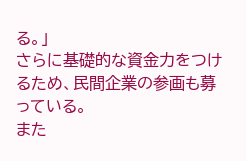る。」
さらに基礎的な資金力をつけるため、民間企業の参画も募っている。
また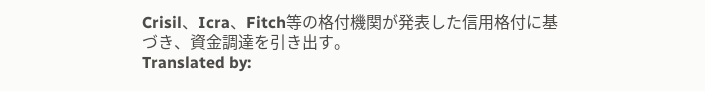Crisil、Icra、Fitch等の格付機関が発表した信用格付に基づき、資金調達を引き出す。
Translated by: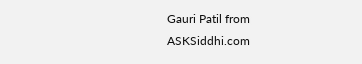Gauri Patil from ASKSiddhi.com